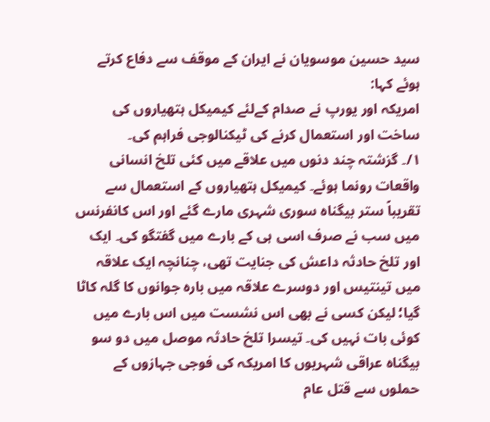سید حسین موسویان نے ایران کے موقف سے دفاع کرتے ہوئے کہا:
امریکہ اور یورپ نے صدام کےلئے کیمیکل ہتھیاروں کی ساخت اور استعمال کرنے کی ٹیکنالوجی فراہم کی۔
۱/۔ گزشتہ چند دنوں میں علاقے میں کئی تلخ انسانی واقعات رونما ہوئے۔ کیمیکل ہتھیاروں کے استعمال سے تقریباً ستر بیگناہ سوری شہری مارے گئے اور اس کانفرنس میں سب نے صرف اسی ہی کے بارے میں گفتگو کی۔ ایک اور تلخ حادثہ داعش کی جنایت تھی، چنانچہ ایک علاقہ میں تینتیس اور دوسرے علاقہ میں بارہ جوانوں کا گلہ کاٹا گیا؛ لیکن کسی نے بھی اس نشست میں اس بارے میں کوئی بات نہیں کی۔ تیسرا تلخ حادثہ موصل میں دو سو بیگناہ عراقی شہریوں کا امریکہ کی فوجی جہازوں کے حملوں سے قتل عام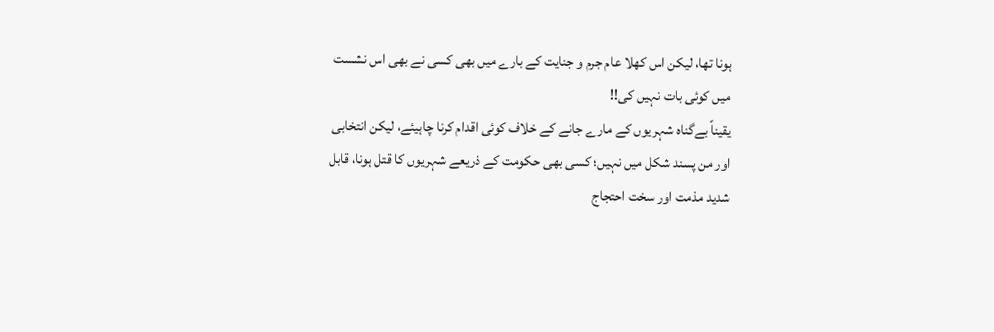ہونا تھا، لیکن اس کھلا عام جرم و جنایت کے بارے میں بھی کسی نے بھی اس نشست میں کوئی بات نہیں کی!!
یقیناً بےگناہ شہریوں کے مارے جانے کے خلاف کوئی اقدام کرنا چاہیئے، لیکن انتخابی اور من پسند شکل میں نہیں؛ کسی بھی حکومت کے ذریعے شہریوں کا قتل ہونا، قابل شدید مذمت اور سخت احتجاج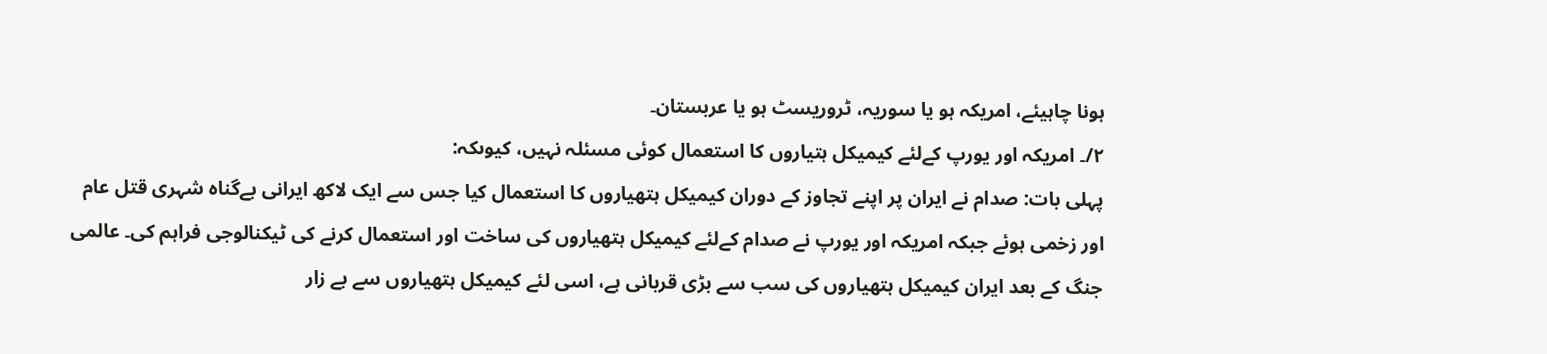ہونا چاہیئے، امریکہ ہو یا سوریہ، ٹروریسٹ ہو یا عربستان۔
۲/۔ امریکہ اور یورپ کےلئے کیمیکل ہتیاروں کا استعمال کوئی مسئلہ نہیں، کیوںکہ:
پہلی بات: صدام نے ایران پر اپنے تجاوز کے دوران کیمیکل ہتھیاروں کا استعمال کیا جس سے ایک لاکھ ایرانی بےگناہ شہری قتل عام اور زخمی ہوئے جبکہ امریکہ اور یورپ نے صدام کےلئے کیمیکل ہتھیاروں کی ساخت اور استعمال کرنے کی ٹیکنالوجی فراہم کی۔ عالمی جنگ کے بعد ایران کیمیکل ہتھیاروں کی سب سے بڑی قربانی ہے، اسی لئے کیمیکل ہتھیاروں سے بے زار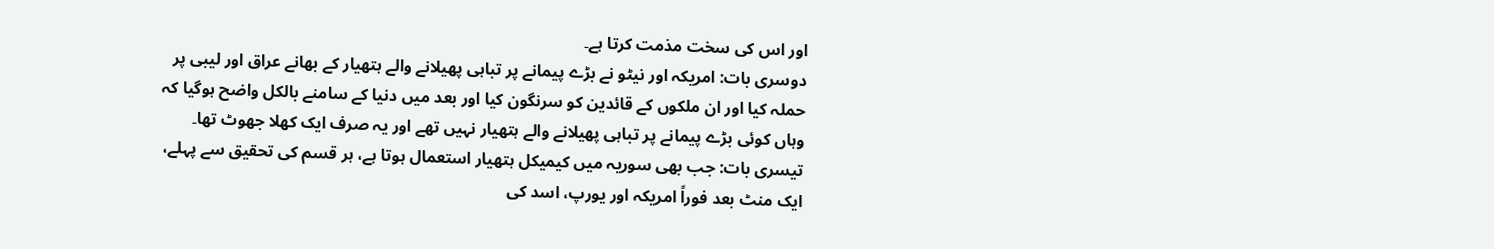اور اس کی سخت مذمت کرتا ہے۔
دوسری بات: امریکہ اور نیٹو نے بڑے پیمانے پر تباہی پھیلانے والے ہتھیار کے بھانے عراق اور لیبی پر حملہ کیا اور ان ملکوں کے قائدین کو سرنگون کیا اور بعد میں دنیا کے سامنے بالکل واضح ہوگیا کہ وہاں کوئی بڑے پیمانے پر تباہی پھیلانے والے ہتھیار نہیں تھے اور یہ صرف ایک کھلا جھوٹ تھا۔
تیسری بات: جب بھی سوریہ میں کیمیکل ہتھیار استعمال ہوتا ہے، ہر قسم کی تحقیق سے پہلے، ایک منٹ بعد فوراً امریکہ اور یورپ، اسد کی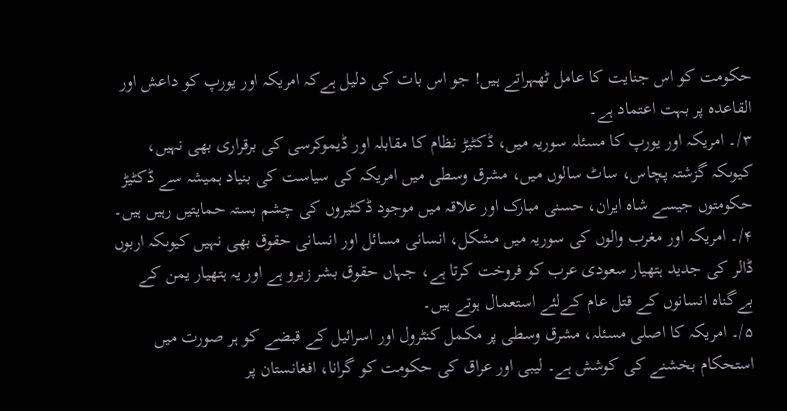حکومت کو اس جنایت کا عامل ٹھہراتے ہیں! جو اس بات کی دلیل ہےکہ امریکہ اور یورپ کو داعش اور القاعدہ پر بہت اعتماد ہے۔
۳/۔ امریکہ اور یورپ کا مسئلہ سوریہ میں، ڈکٹیڑ نظام کا مقابلہ اور ڈیموکرسی کی برقراری بھی نہیں، کیوںکہ گزشتہ پچاس، ساٹ سالوں میں، مشرق وسطی میں امریکہ کی سیاست کی بنیاد ہمیشہ سے ڈکٹیڑ حکومتوں جیسے شاہ ایران، حسنی مبارک اور علاقہ میں موجود ڈکٹیروں کی چشم بستہ حمایتیں رہیں ہیں۔
۴/۔ امریکہ اور مغرب والوں کی سوریہ میں مشکل، انسانی مسائل اور انسانی حقوق بھی نہیں کیوںکہ اربوں ڈالر کی جدید ہتھیار سعودی عرب کو فروخت کرتا ہے، جہاں حقوق بشر زیرو ہے اور یہ ہتھیار یمن کے بےگناہ انسانوں کے قتل عام کےلئے استعمال ہوتے ہیں۔
۵/۔ امریکہ کا اصلی مسئلہ، مشرق وسطی پر مکمل کنٹرول اور اسرائیل کے قبضے کو ہر صورت میں استحکام بخشنے کی کوشش ہے۔ لیبی اور عراق کی حکومت کو گرانا، افغانستان پر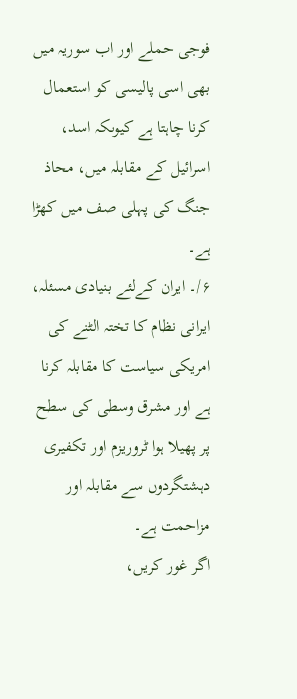فوجی حملے اور اب سوریہ میں بھی اسی پالیسی کو استعمال کرنا چاہتا ہے کیوںکہ اسد، اسرائیل کے مقابلہ میں، محاذ جنگ کی پہلی صف میں کھڑا ہے۔
۶/۔ ایران کےلئے بنیادی مسئلہ، ایرانی نظام کا تختہ الٹنے کی امریکی سیاست کا مقابلہ کرنا ہے اور مشرق وسطی کی سطح پر پھیلا ہوا ٹروریزم اور تکفیری دہشتگردوں سے مقابلہ اور مزاحمت ہے۔
اگر غور کریں،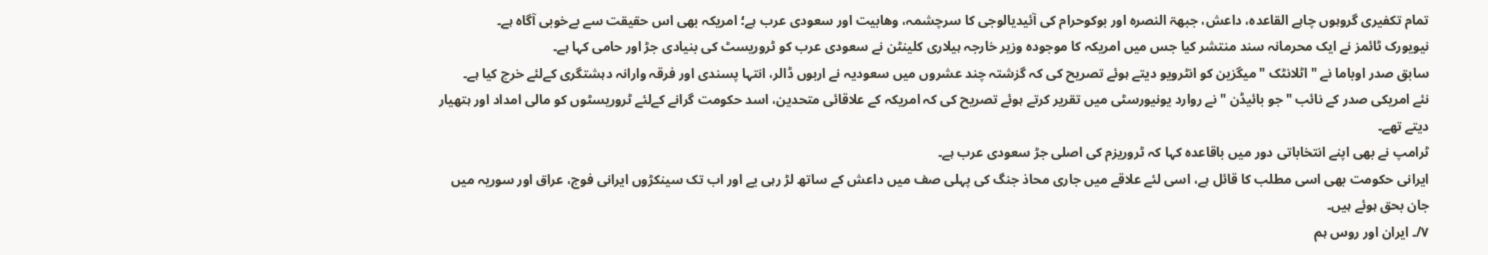تمام تکفیری گروہوں چاہے القاعدہ، داعش، جبھۃ النصرہ اور بوکوحرام کی آئیدیالوجی کا سرچشمہ، وھابیت اور سعودی عرب ہے؛ امریکہ بھی اس حقیقت سے بےخوبی آگاہ ہے۔
نیویورک ٹائمز نے ایک محرمانہ سند منتشر کیا جس میں امریکہ کا موجودہ وزیر خارجہ ہیلاری کلینٹن نے سعودی عرب کو ٹروریسٹ کی بنیادی جڑ اور حامی کہا ہے۔
سابق صدر اوباما نے " اٹلانٹک " میگزین کو انٹرویو دیتے ہوئے تصریح کی کہ گزشتہ چند عشروں میں سعودیہ نے اربوں ڈالر، انتہا پسندی اور فرقہ وارانہ دہشتگری کےلئے خرچ کیا ہے۔
نئے امریکی صدر کے نائب " جو بائیڈن " نے روارد یونیورسٹی میں تقریر کرتے ہوئے تصریح کی کہ امریکہ کے علاقائی متحدین، اسد حکومت گرانے کےلئے ٹروریسٹوں کو مالی امداد اور ہتھیار دیتے تھے۔
ٹرامپ نے بھی اپنے انتخاباتی دور میں باقاعدہ کہا کہ ٹروریزم کی اصلی جڑ سعودی عرب ہے۔
ایرانی حکومت بھی اسی مطلب کا قائل ہے، اسی لئے علاقے میں جاری محاذ جنگ کی پہلی صف میں داعش کے ساتھ لڑ رہی یے اور اب تک سینکڑوں ایرانی فوج، عراق اور سوریہ میں جان بحق ہوئے ہیں۔
۷/۔ ایران اور روس ہم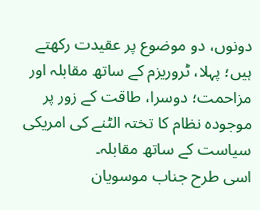دونوں، دو موضوع پر عقیدت رکھتے ہیں؛ پہلا، ٹروریزم کے ساتھ مقابلہ اور مزاحمت؛ دوسرا، طاقت کے زور پر موجودہ نظام کا تختہ الٹنے کی امریکی سیاست کے ساتھ مقابلہ۔
اسی طرح جناب موسویان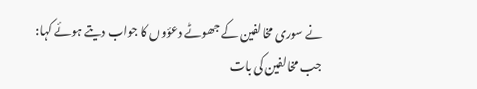نے سوری مخالفین کے جھوٹے دعؤوں کا جواب دیتے ہوئے کہا:
جب مخالفین کی بات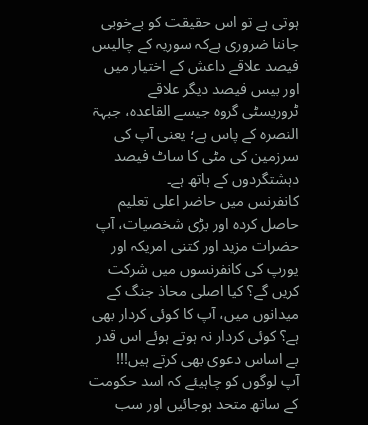ہوتی ہے تو اس حقیقت کو بےخوبی جاننا ضروری ہےکہ سوریہ کے چالیس فیصد علاقے داعش کے اختیار میں اور بیس فیصد دیگر علاقے ٹروریسٹی گروہ جیسے القاعدہ، جبہۃ النصرہ کے پاس ہے؛ یعنی آپ کی سرزمین کی مٹی کا ساٹ فیصد دہشتگردوں کے ہاتھ ہے۔
کانفرنس میں حاضر اعلی تعلیم حاصل کردہ اور بڑی شخصیات، آپ حضرات مزید اور کتنی امریکہ اور یورپ کی کانفرنسوں میں شرکت کریں گے؟ کیا اصلی محاذ جنگ کے میدانوں میں، آپ کا کوئی کردار بھی ہے؟ کوئی کردار نہ ہوتے ہوئے اس قدر بے اساس دعوی بھی کرتے ہیں!!!
آپ لوگوں کو چاہیئے کہ اسد حکومت کے ساتھ متحد ہوجائیں اور سب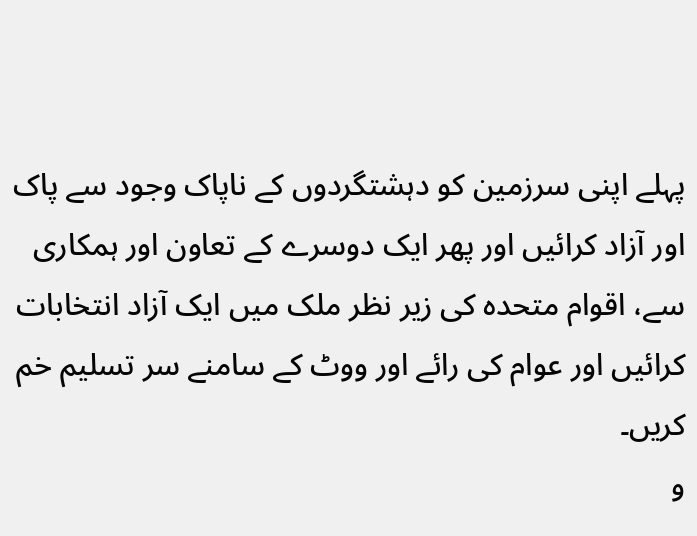پہلے اپنی سرزمین کو دہشتگردوں کے ناپاک وجود سے پاک اور آزاد کرائیں اور پھر ایک دوسرے کے تعاون اور ہمکاری سے، اقوام متحدہ کی زیر نظر ملک میں ایک آزاد انتخابات کرائیں اور عوام کی رائے اور ووٹ کے سامنے سر تسلیم خم کریں۔
و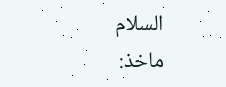السلام
ماخذ: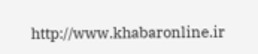http://www.khabaronline.ir